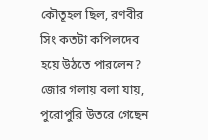কৌতূহল ছিল, রণবীর সিং কতটা কপিলদেব হয়ে উঠতে পারলেন? জোর গলায় বলা যায়, পুরোপুরি উতরে গেছেন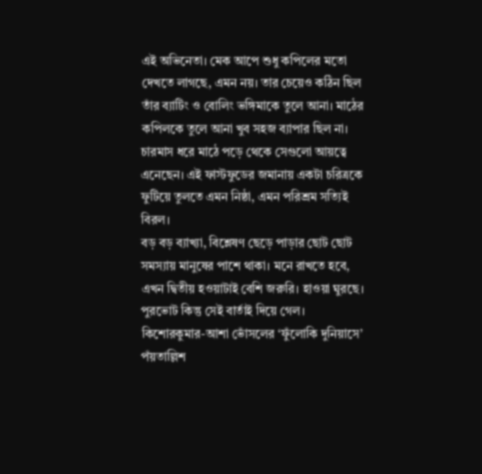এই অভিনেতা। মেক আপে শুধু কপিলের মতো দেখতে লাগছে, এমন নয়। তার চেয়েও কঠিন ছিল তাঁর ব্যাটিং ও বোলিং ভঙ্গিমাকে তুলে আনা। মাঠের কপিলকে তুলে আনা খুব সহজ ব্যাপার ছিল না। চারমাস ধরে মাঠে পড়ে থেকে সেগুলো আয়ত্বে এনেছেন। এই ফাস্টফুডের জমানায় একটা চরিত্রকে ফুটিয়ে তুলতে এমন নিষ্ঠা, এমন পরিশ্রম সত্যিই বিরল।
বড় বড় ব্যাখ্যা, বিশ্লেষণ ছেড়ে পাড়ার ছোট ছোট সমস্যায় মানুষের পাশে থাকা। মনে রাখতে হবে, এখন দ্বিতীয় হওয়াটাই বেশি জরুরি। হাওয়া ঘুরছে। পুরভোট কিন্তু সেই বার্তাই দিয়ে গেল।
কিশোরকুমার-আশা ভোঁসলের ‘ফুঁলোকি দুনিয়াসে’ পঁয়তাল্লিশ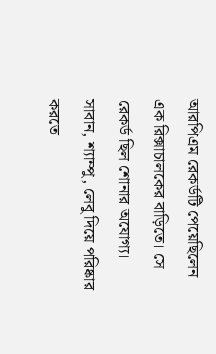আরপিএম রেকর্ডটি পেয়েছিলেন এক রিক্সাচালকের বাড়িতে। সে রেকর্ড ছিল শোনার অযোগ্য। সাবান, শ্যাম্পু, লেবু দিয়ে পরিষ্কার করতে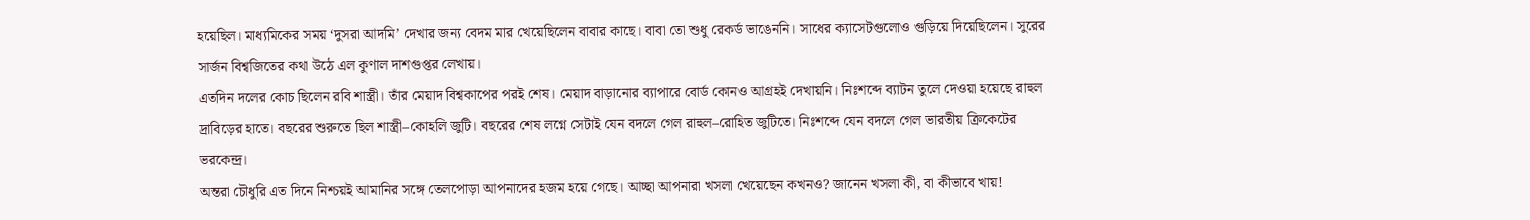হয়েছিল। মাধ্যমিকের সময় ‘দুসরা আদমি’ দেখার জন্য বেদম মার খেয়েছিলেন বাবার কাছে। বাবা তো শুধু রেকর্ড ভাঙেননি। সাধের ক্যাসেটগুলোও গুড়িয়ে দিয়েছিলেন। সুরের সার্জন বিশ্বজিতের কথা উঠে এল কুণাল দাশগুপ্তর লেখায়।
এতদিন দলের কোচ ছিলেন রবি শাস্ত্রী। তাঁর মেয়াদ বিশ্বকাপের পরই শেষ। মেয়াদ বাড়ানোর ব্যাপারে বোর্ড কোনও আগ্রহই দেখায়নি। নিঃশব্দে ব্যাটন তুলে দেওয়া হয়েছে রাহুল দ্রাবিড়ের হাতে। বছরের শুরুতে ছিল শাস্ত্রী–কোহলি জুটি। বছরের শেষ লগ্নে সেটাই যেন বদলে গেল রাহুল–রোহিত জুটিতে। নিঃশব্দে যেন বদলে গেল ভারতীয় ক্রিকেটের ভরকেন্দ্র।
অন্তরা চৌধুরি এত দিনে নিশ্চয়ই আমানির সঙ্গে তেলপোড়া আপনাদের হজম হয়ে গেছে। আচ্ছা আপনারা খসলা খেয়েছেন কখনও? জানেন খসলা কী, বা কীভাবে খায়!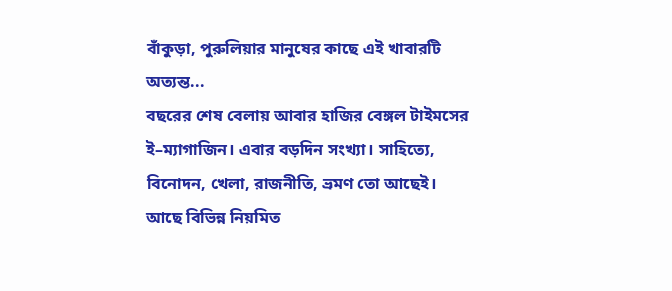বাঁকুড়া, পুরুলিয়ার মানুষের কাছে এই খাবারটি অত্যন্ত...
বছরের শেষ বেলায় আবার হাজির বেঙ্গল টাইমসের ই–ম্যাগাজিন। এবার বড়দিন সংখ্যা। সাহিত্যে, বিনোদন, খেলা, রাজনীতি, ভ্রমণ তো আছেই। আছে বিভিন্ন নিয়মিত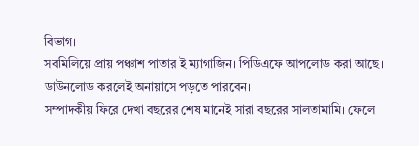বিভাগ।
সবমিলিয়ে প্রায় পঞ্চাশ পাতার ই ম্যাগাজিন। পিডিএফে আপলোড করা আছে। ডাউনলোড করলেই অনায়াসে পড়তে পারবেন।
সম্পাদকীয় ফিরে দেখা বছরের শেষ মানেই সারা বছরের সালতামামি। ফেলে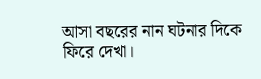আসা বছরের নান ঘটনার দিকে ফিরে দেখা।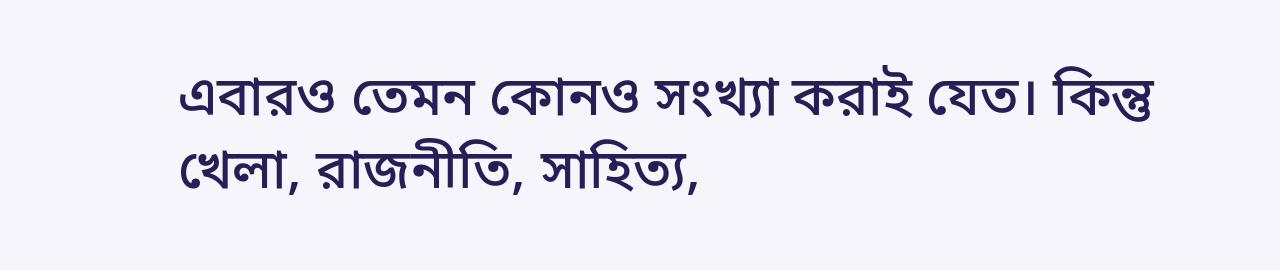এবারও তেমন কোনও সংখ্যা করাই যেত। কিন্তু খেলা, রাজনীতি, সাহিত্য,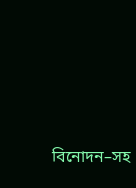বিনোদন–সহ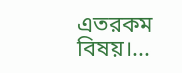এতরকম বিষয়।...